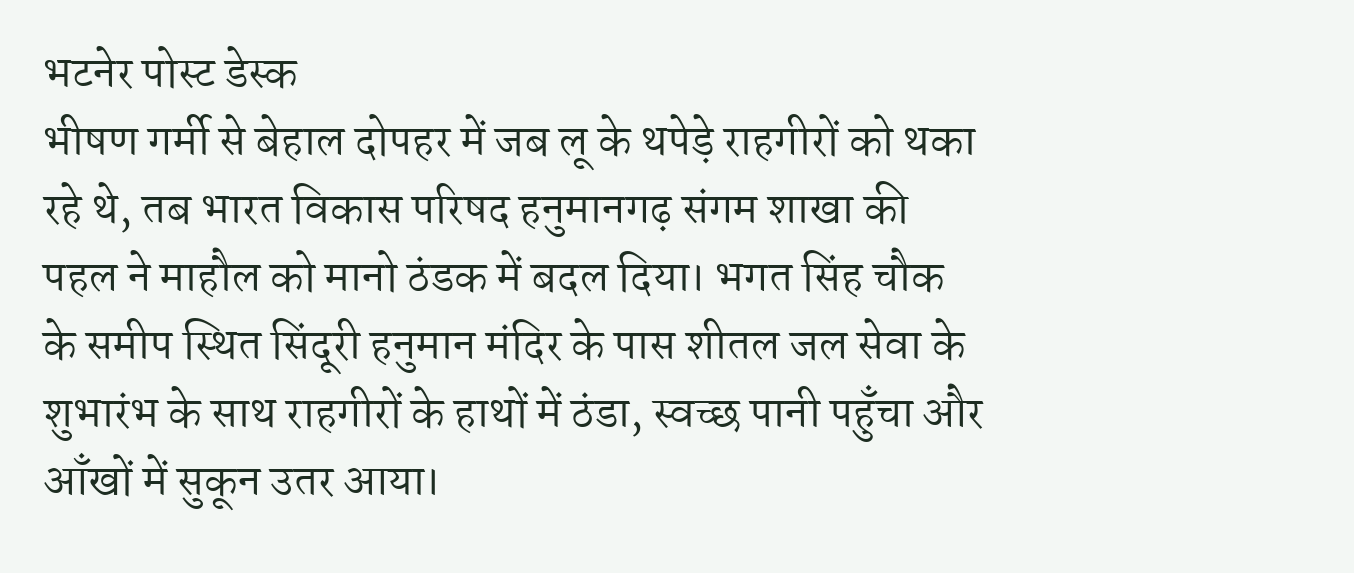भटनेर पोस्ट डेस्क
भीषण गर्मी से बेहाल दोपहर में जब लू के थपेड़े राहगीरों को थका रहे थे, तब भारत विकास परिषद हनुमानगढ़ संगम शाखा की पहल ने माहौल को मानो ठंडक में बदल दिया। भगत सिंह चौक के समीप स्थित सिंदूरी हनुमान मंदिर के पास शीतल जल सेवा के शुभारंभ के साथ राहगीरों के हाथों में ठंडा, स्वच्छ पानी पहुँचा और आँखों में सुकून उतर आया।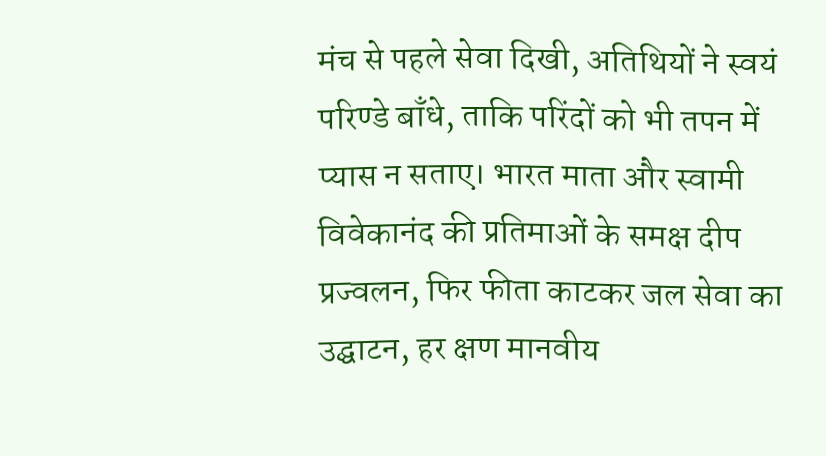मंच से पहले सेवा दिखी, अतिथियों ने स्वयं परिण्डे बाँधे, ताकि परिंदों को भी तपन में प्यास न सताए। भारत माता और स्वामी विवेकानंद की प्रतिमाओं के समक्ष दीप प्रज्वलन, फिर फीता काटकर जल सेवा का उद्घाटन, हर क्षण मानवीय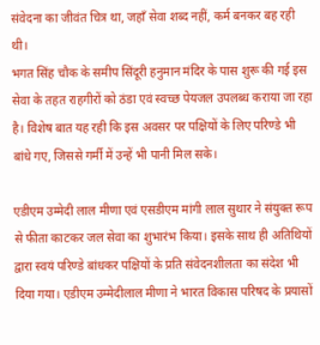संवेदना का जीवंत चित्र था, जहाँ सेवा शब्द नहीं, कर्म बनकर बह रही थी।
भगत सिंह चौक के समीप सिंदूरी हनुमान मंदिर के पास शुरू की गई इस सेवा के तहत राहगीरों को ठंडा एवं स्वच्छ पेयजल उपलब्ध कराया जा रहा है। विशेष बात यह रही कि इस अवसर पर पक्षियों के लिए परिण्डे भी बांधे गए, जिससे गर्मी में उन्हें भी पानी मिल सके।

एडीएम उम्मेदी लाल मीणा एवं एसडीएम मांगी लाल सुथार ने संयुक्त रूप से फीता काटकर जल सेवा का शुभारंभ किया। इसके साथ ही अतिथियों द्वारा स्वयं परिण्डे बांधकर पक्षियों के प्रति संवेदनशीलता का संदेश भी दिया गया। एडीएम उम्मेदीलाल मीणा ने भारत विकास परिषद के प्रयासों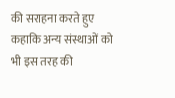की सराहना करते हुए कहाकि अन्य संस्थाओं को भी इस तरह की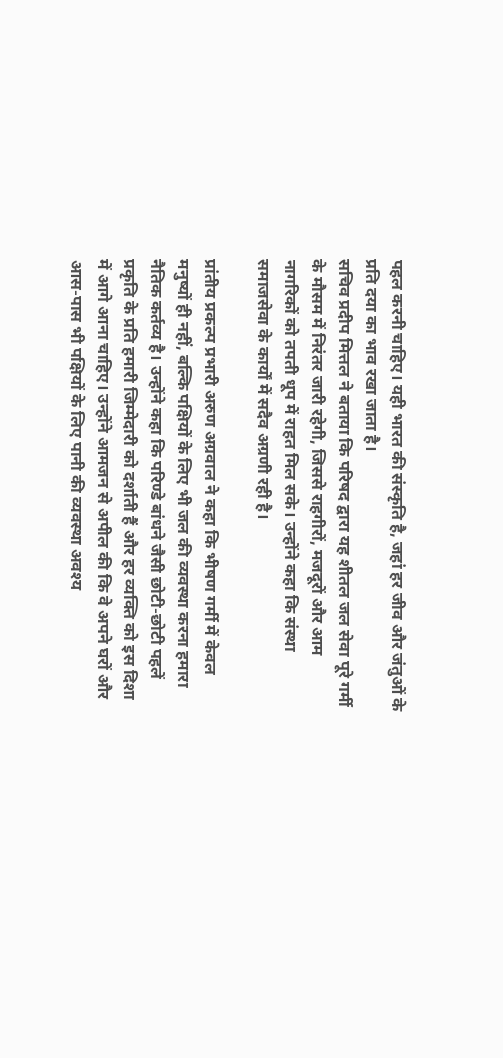पहल करनी चाहिए। यही भारत की संस्कृति है, जहां हर जीव और जंतुओं के प्रति दया का भाव रखा जाता है।
सचिव प्रदीप मित्तल ने बताया कि परिषद द्वारा यह शीतल जल सेवा पूरे गर्मी के मौसम में निरंतर जारी रहेगी, जिससे राहगीरों, मजदूरों और आम नागरिकों को तपती धूप में राहत मिल सके। उन्होंने कहा कि संस्था समाजसेवा के कार्यों में सदैव अग्रणी रही है।

प्रांतीय प्रकल्प प्रभारी अरुण अग्रवाल ने कहा कि भीषण गर्मी में केवल मनुष्यों ही नहीं, बल्कि पक्षियों के लिए भी जल की व्यवस्था करना हमारा नैतिक कर्तव्य है। उन्होंने कहा कि परिण्डे बांधने जैसी छोटी-छोटी पहलें प्रकृति के प्रति हमारी जिम्मेदारी को दर्शाती हैं और हर व्यक्ति को इस दिशा में आगे आना चाहिए। उन्होंने आमजन से अपील की कि वे अपने घरों और आस-पास भी पक्षियों के लिए पानी की व्यवस्था अवश्य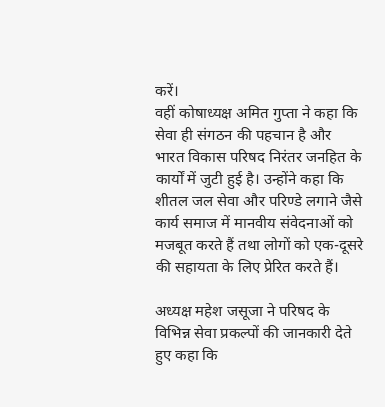करें।
वहीं कोषाध्यक्ष अमित गुप्ता ने कहा कि सेवा ही संगठन की पहचान है और भारत विकास परिषद निरंतर जनहित के कार्यों में जुटी हुई है। उन्होंने कहा कि शीतल जल सेवा और परिण्डे लगाने जैसे कार्य समाज में मानवीय संवेदनाओं को मजबूत करते हैं तथा लोगों को एक-दूसरे की सहायता के लिए प्रेरित करते हैं।

अध्यक्ष महेश जसूजा ने परिषद के विभिन्न सेवा प्रकल्पों की जानकारी देते हुए कहा कि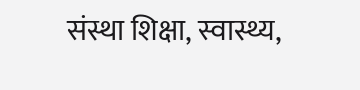संस्था शिक्षा, स्वास्थ्य,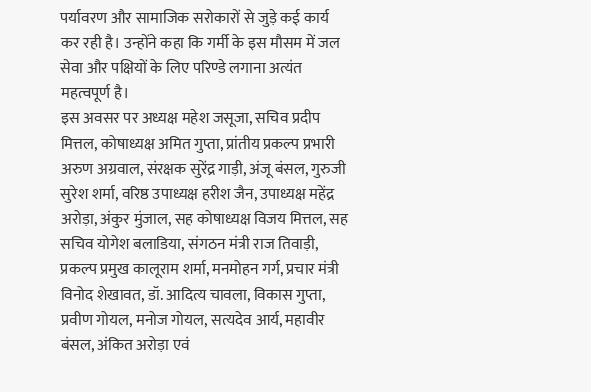पर्यावरण और सामाजिक सरोकारों से जुड़े कई कार्य कर रही है। उन्होंने कहा कि गर्मी के इस मौसम में जल सेवा और पक्षियों के लिए परिण्डे लगाना अत्यंत महत्वपूर्ण है।
इस अवसर पर अध्यक्ष महेश जसूजा, सचिव प्रदीप मित्तल, कोषाध्यक्ष अमित गुप्ता, प्रांतीय प्रकल्प प्रभारी अरुण अग्रवाल, संरक्षक सुरेंद्र गाड़ी, अंजू बंसल, गुरुजी सुरेश शर्मा, वरिष्ठ उपाध्यक्ष हरीश जैन, उपाध्यक्ष महेंद्र अरोड़ा, अंकुर मुंजाल, सह कोषाध्यक्ष विजय मित्तल, सह सचिव योगेश बलाडिया, संगठन मंत्री राज तिवाड़ी, प्रकल्प प्रमुख कालूराम शर्मा, मनमोहन गर्ग, प्रचार मंत्री विनोद शेखावत, डॉ. आदित्य चावला, विकास गुप्ता, प्रवीण गोयल, मनोज गोयल, सत्यदेव आर्य, महावीर बंसल, अंकित अरोड़ा एवं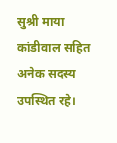सुश्री माया कांडीवाल सहित अनेक सदस्य उपस्थित रहे।